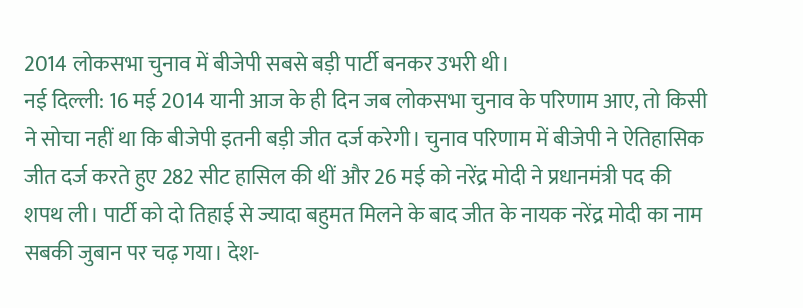2014 लोकसभा चुनाव में बीजेपी सबसे बड़ी पार्टी बनकर उभरी थी।
नई दिल्ली: 16 मई 2014 यानी आज के ही दिन जब लोकसभा चुनाव के परिणाम आए, तो किसी ने सोचा नहीं था कि बीजेपी इतनी बड़ी जीत दर्ज करेगी। चुनाव परिणाम में बीजेपी ने ऐतिहासिक जीत दर्ज करते हुए 282 सीट हासिल की थीं और 26 मई को नरेंद्र मोदी ने प्रधानमंत्री पद की शपथ ली। पार्टी को दो तिहाई से ज्यादा बहुमत मिलने के बाद जीत के नायक नरेंद्र मोदी का नाम सबकी जुबान पर चढ़ गया। देश-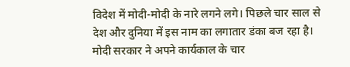विदेश में मोदी-मोदी के नारे लगने लगे। पिछले चार साल से देश और दुनिया में इस नाम का लगातार डंका बज रहा है। मोदी सरकार ने अपने कार्यकाल के चार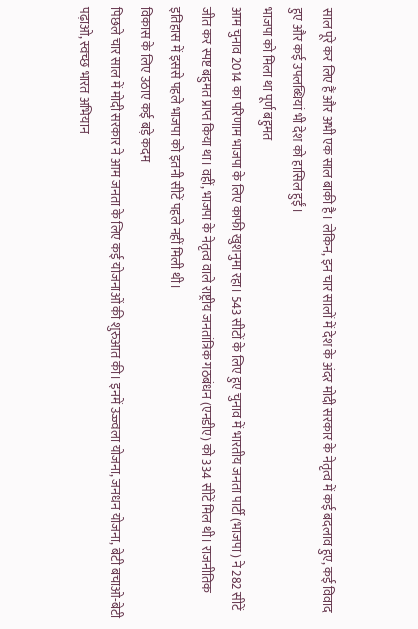साल पूरे कर लिए हैं और अभी एक साल बाकी है। लेकिन, इन चार सालों में देश के अंदर मोदी सरकार के नेतृत्व में कई बदलाव हुए, कई विवाद हुए और कई उपलब्धियां भी देश को हासिल हुईं।
भाजपा को मिला था पूर्ण बहुमत
आम चुनाव 2014 का परिणाम भाजपा के लिए काफी खुशनुमा रहा। 543 सीटों के लिए हुए चुनाव में भारतीय जनता पार्टी (भाजपा) ने 282 सीटें जीत कर स्पष्ट बहुमत प्राप्त किया था। वहीं, भाजपा के नेतृत्व वाले राष्ट्रीय जनतांत्रिक गठबंधन (एनडीए) को 334 सीटें मिल थी। राजनीतिक इतिहास में इससे पहले भाजपा को इतनी सीटें पहले नहीं मिली थी।
विकास के लिए उठाए कई बड़े कदम
पिछले चार साल में मोदी सरकार ने आम जनता के लिए कई योजनाओं की शुरुआत की। इनमें उज्ज्वला योजना, जनधन योजना, बेटी बचाओ-बेटी पढ़ाओ, स्वच्छ भारत अभियान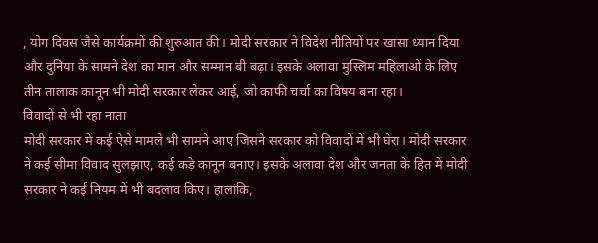, योग दिवस जैसे कार्यक्रमों की शुरुआत की। मोदी सरकार ने विदेश नीतियों पर खासा ध्यान दिया और दुनिया के सामने देश का मान और सम्मान बी बढ़ा। इसके अलावा मुस्लिम महिलाओं के लिए तीन तालाक कानून भी मोदी सरकार लेकर आई, जो काफी चर्चा का विषय बना रहा।
विवादों से भी रहा नाता
मोदी सरकार में कई ऐसे मामले भी सामने आए जिसने सरकार को विवादों में भी घेरा। मोदी सरकार ने कई सीमा विवाद सुलझाए, कई कड़े कानून बनाए। इसके अलावा देश और जनता के हित में मोदी सरकार ने कई नियम में भी बदलाव किए। हालांकि,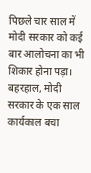पिछले चार साल में मोदी सरकार को कई बार आलोचना का भी शिकार होना पड़ा। बहरहाल, मोदी सरकार के एक साल कार्यकाल बचा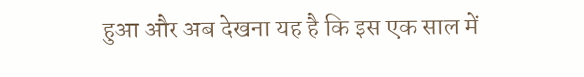हुआ और अब देखना यह है कि इस एक साल में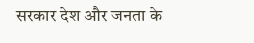सरकार देश और जनता के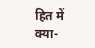हित में क्या-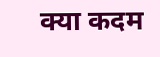क्या कदम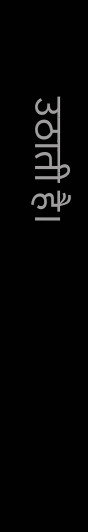उठाती है।